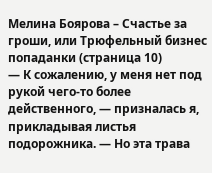Мелина Боярова – Счастье за гроши, или Трюфельный бизнес попаданки (страница 10)
— К сожалению, у меня нет под рукой чего-то более действенного, — призналась я, прикладывая листья подорожника. — Но эта трава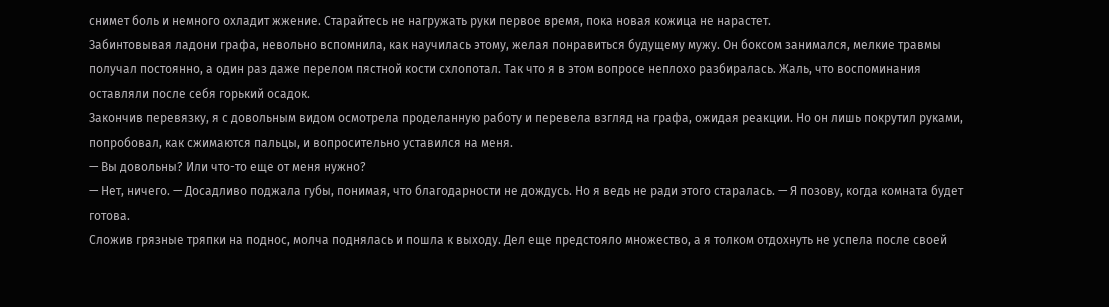снимет боль и немного охладит жжение. Старайтесь не нагружать руки первое время, пока новая кожица не нарастет.
Забинтовывая ладони графа, невольно вспомнила, как научилась этому, желая понравиться будущему мужу. Он боксом занимался, мелкие травмы получал постоянно, а один раз даже перелом пястной кости схлопотал. Так что я в этом вопросе неплохо разбиралась. Жаль, что воспоминания оставляли после себя горький осадок.
Закончив перевязку, я с довольным видом осмотрела проделанную работу и перевела взгляд на графа, ожидая реакции. Но он лишь покрутил руками, попробовал, как сжимаются пальцы, и вопросительно уставился на меня.
— Вы довольны? Или что-то еще от меня нужно?
— Нет, ничего. — Досадливо поджала губы, понимая, что благодарности не дождусь. Но я ведь не ради этого старалась. — Я позову, когда комната будет готова.
Сложив грязные тряпки на поднос, молча поднялась и пошла к выходу. Дел еще предстояло множество, а я толком отдохнуть не успела после своей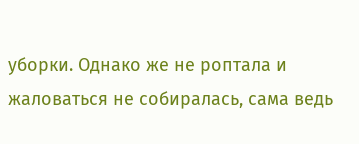уборки. Однако же не роптала и жаловаться не собиралась, сама ведь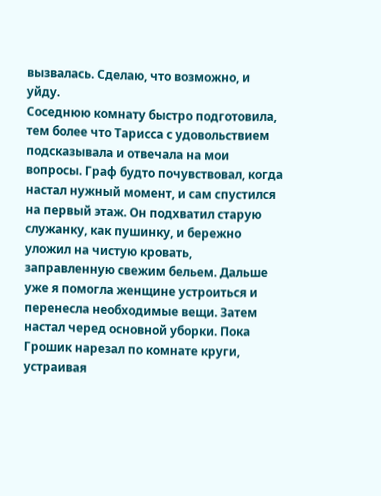вызвалась. Сделаю, что возможно, и уйду.
Соседнюю комнату быстро подготовила, тем более что Тарисса с удовольствием подсказывала и отвечала на мои вопросы. Граф будто почувствовал, когда настал нужный момент, и сам спустился на первый этаж. Он подхватил старую служанку, как пушинку, и бережно уложил на чистую кровать, заправленную свежим бельем. Дальше уже я помогла женщине устроиться и перенесла необходимые вещи. Затем настал черед основной уборки. Пока Грошик нарезал по комнате круги, устраивая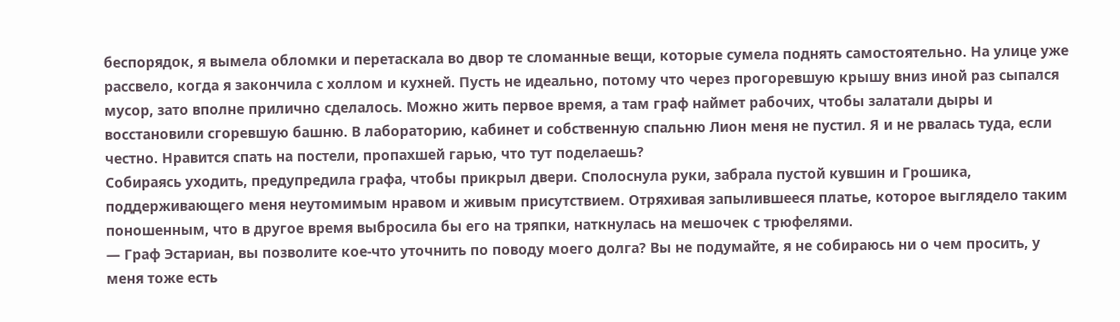беспорядок, я вымела обломки и перетаскала во двор те сломанные вещи, которые сумела поднять самостоятельно. На улице уже рассвело, когда я закончила с холлом и кухней. Пусть не идеально, потому что через прогоревшую крышу вниз иной раз сыпался мусор, зато вполне прилично сделалось. Можно жить первое время, а там граф наймет рабочих, чтобы залатали дыры и восстановили сгоревшую башню. В лабораторию, кабинет и собственную спальню Лион меня не пустил. Я и не рвалась туда, если честно. Нравится спать на постели, пропахшей гарью, что тут поделаешь?
Собираясь уходить, предупредила графа, чтобы прикрыл двери. Сполоснула руки, забрала пустой кувшин и Грошика, поддерживающего меня неутомимым нравом и живым присутствием. Отряхивая запылившееся платье, которое выглядело таким поношенным, что в другое время выбросила бы его на тряпки, наткнулась на мешочек с трюфелями.
— Граф Эстариан, вы позволите кое-что уточнить по поводу моего долга? Вы не подумайте, я не собираюсь ни о чем просить, у меня тоже есть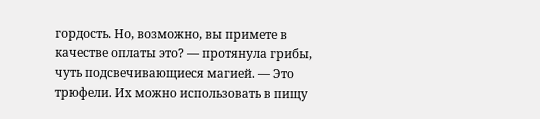гордость. Но, возможно, вы примете в качестве оплаты это? — протянула грибы, чуть подсвечивающиеся магией. — Это трюфели. Их можно использовать в пищу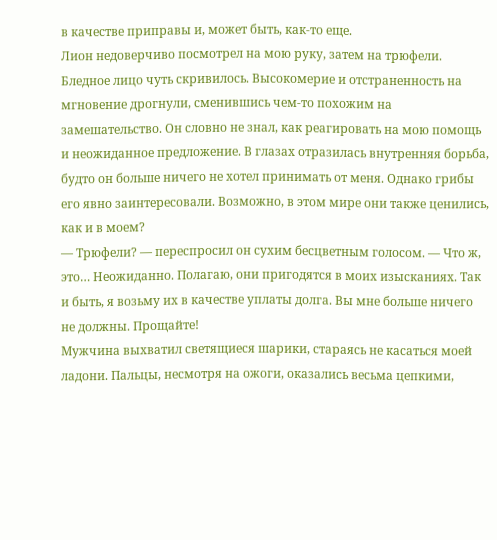в качестве приправы и, может быть, как-то еще.
Лион недоверчиво посмотрел на мою руку, затем на трюфели. Бледное лицо чуть скривилось. Высокомерие и отстраненность на мгновение дрогнули, сменившись чем-то похожим на замешательство. Он словно не знал, как реагировать на мою помощь и неожиданное предложение. В глазах отразилась внутренняя борьба, будто он больше ничего не хотел принимать от меня. Однако грибы его явно заинтересовали. Возможно, в этом мире они также ценились, как и в моем?
— Трюфели? — переспросил он сухим бесцветным голосом. — Что ж, это… Неожиданно. Полагаю, они пригодятся в моих изысканиях. Так и быть, я возьму их в качестве уплаты долга. Вы мне больше ничего не должны. Прощайте!
Мужчина выхватил светящиеся шарики, стараясь не касаться моей ладони. Пальцы, несмотря на ожоги, оказались весьма цепкими,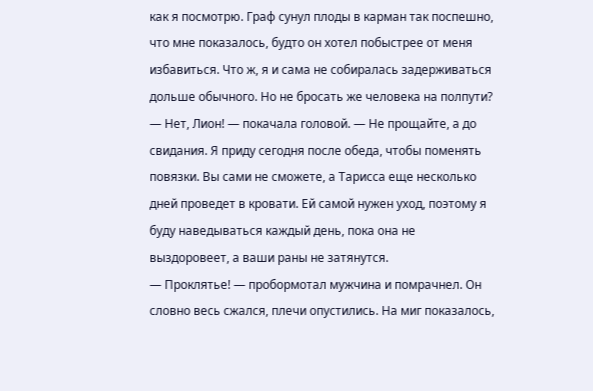как я посмотрю. Граф сунул плоды в карман так поспешно, что мне показалось, будто он хотел побыстрее от меня избавиться. Что ж, я и сама не собиралась задерживаться дольше обычного. Но не бросать же человека на полпути?
— Нет, Лион! — покачала головой. — Не прощайте, а до свидания. Я приду сегодня после обеда, чтобы поменять повязки. Вы сами не сможете, а Тарисса еще несколько дней проведет в кровати. Ей самой нужен уход, поэтому я буду наведываться каждый день, пока она не выздоровеет, а ваши раны не затянутся.
— Проклятье! — пробормотал мужчина и помрачнел. Он словно весь сжался, плечи опустились. На миг показалось,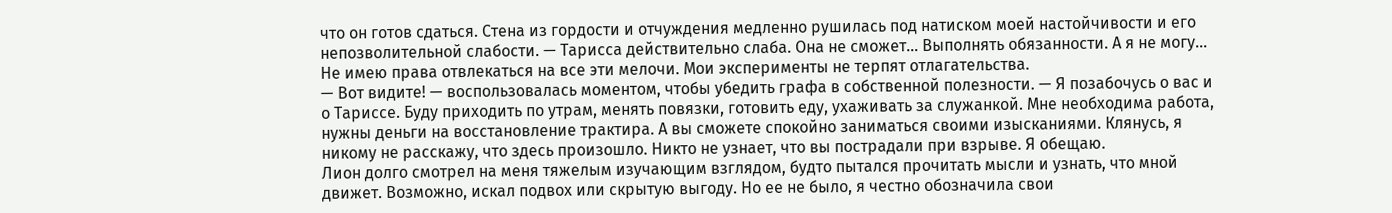что он готов сдаться. Стена из гордости и отчуждения медленно рушилась под натиском моей настойчивости и его непозволительной слабости. — Тарисса действительно слаба. Она не сможет… Выполнять обязанности. А я не могу… Не имею права отвлекаться на все эти мелочи. Мои эксперименты не терпят отлагательства.
— Вот видите! — воспользовалась моментом, чтобы убедить графа в собственной полезности. — Я позабочусь о вас и о Тариссе. Буду приходить по утрам, менять повязки, готовить еду, ухаживать за служанкой. Мне необходима работа, нужны деньги на восстановление трактира. А вы сможете спокойно заниматься своими изысканиями. Клянусь, я никому не расскажу, что здесь произошло. Никто не узнает, что вы пострадали при взрыве. Я обещаю.
Лион долго смотрел на меня тяжелым изучающим взглядом, будто пытался прочитать мысли и узнать, что мной движет. Возможно, искал подвох или скрытую выгоду. Но ее не было, я честно обозначила свои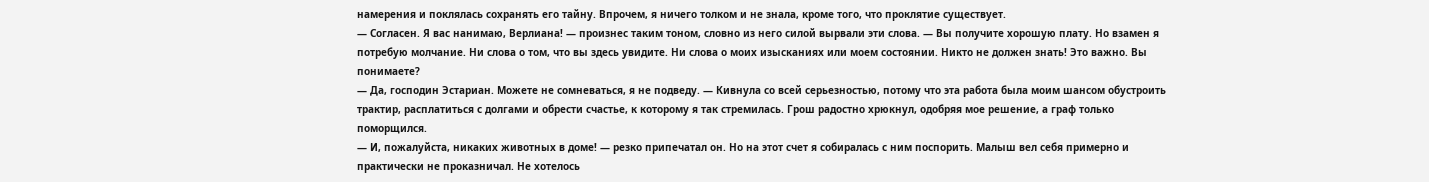намерения и поклялась сохранять его тайну. Впрочем, я ничего толком и не знала, кроме того, что проклятие существует.
— Согласен. Я вас нанимаю, Верлиана! — произнес таким тоном, словно из него силой вырвали эти слова. — Вы получите хорошую плату. Но взамен я потребую молчание. Ни слова о том, что вы здесь увидите. Ни слова о моих изысканиях или моем состоянии. Никто не должен знать! Это важно. Вы понимаете?
— Да, господин Эстариан. Можете не сомневаться, я не подведу. — Кивнула со всей серьезностью, потому что эта работа была моим шансом обустроить трактир, расплатиться с долгами и обрести счастье, к которому я так стремилась. Грош радостно хрюкнул, одобряя мое решение, а граф только поморщился.
— И, пожалуйста, никаких животных в доме! — резко припечатал он. Но на этот счет я собиралась с ним поспорить. Малыш вел себя примерно и практически не проказничал. Не хотелось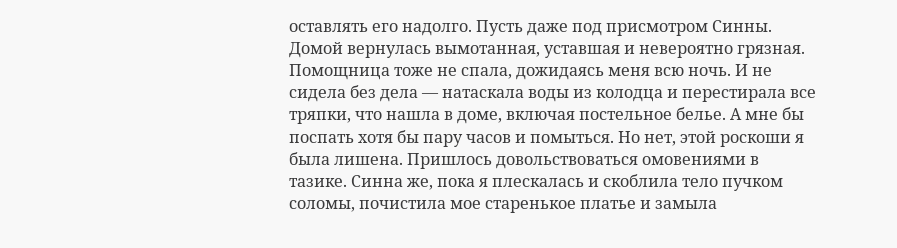оставлять его надолго. Пусть даже под присмотром Синны.
Домой вернулась вымотанная, уставшая и невероятно грязная. Помощница тоже не спала, дожидаясь меня всю ночь. И не сидела без дела — натаскала воды из колодца и перестирала все тряпки, что нашла в доме, включая постельное белье. А мне бы поспать хотя бы пару часов и помыться. Но нет, этой роскоши я была лишена. Пришлось довольствоваться омовениями в тазике. Синна же, пока я плескалась и скоблила тело пучком соломы, почистила мое старенькое платье и замыла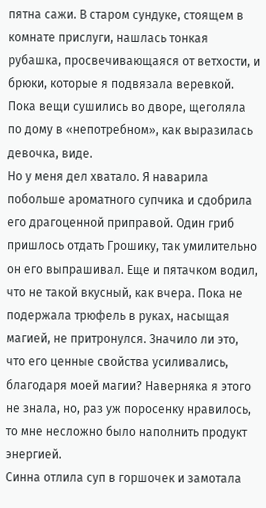пятна сажи. В старом сундуке, стоящем в комнате прислуги, нашлась тонкая рубашка, просвечивающаяся от ветхости, и брюки, которые я подвязала веревкой. Пока вещи сушились во дворе, щеголяла по дому в «непотребном», как выразилась девочка, виде.
Но у меня дел хватало. Я наварила побольше ароматного супчика и сдобрила его драгоценной приправой. Один гриб пришлось отдать Грошику, так умилительно он его выпрашивал. Еще и пятачком водил, что не такой вкусный, как вчера. Пока не подержала трюфель в руках, насыщая магией, не притронулся. Значило ли это, что его ценные свойства усиливались, благодаря моей магии? Наверняка я этого не знала, но, раз уж поросенку нравилось, то мне несложно было наполнить продукт энергией.
Синна отлила суп в горшочек и замотала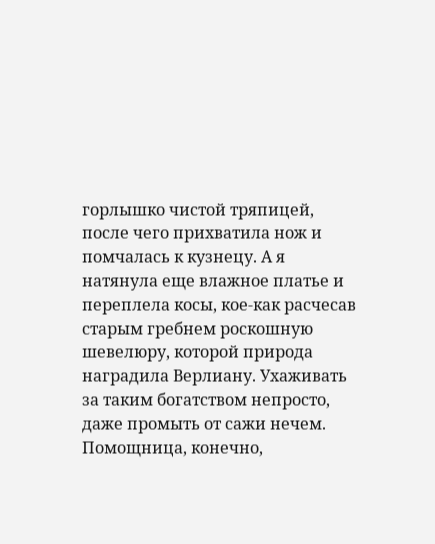горлышко чистой тряпицей, после чего прихватила нож и помчалась к кузнецу. А я натянула еще влажное платье и переплела косы, кое-как расчесав старым гребнем роскошную шевелюру, которой природа наградила Верлиану. Ухаживать за таким богатством непросто, даже промыть от сажи нечем. Помощница, конечно,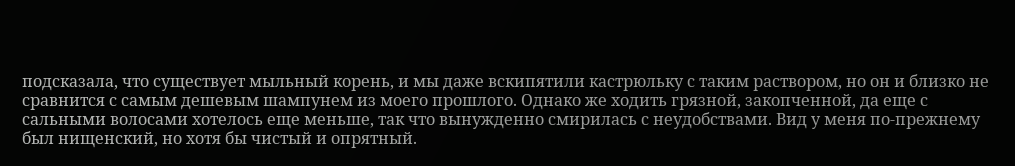подсказала, что существует мыльный корень, и мы даже вскипятили кастрюльку с таким раствором, но он и близко не сравнится с самым дешевым шампунем из моего прошлого. Однако же ходить грязной, закопченной, да еще с сальными волосами хотелось еще меньше, так что вынужденно смирилась с неудобствами. Вид у меня по-прежнему был нищенский, но хотя бы чистый и опрятный.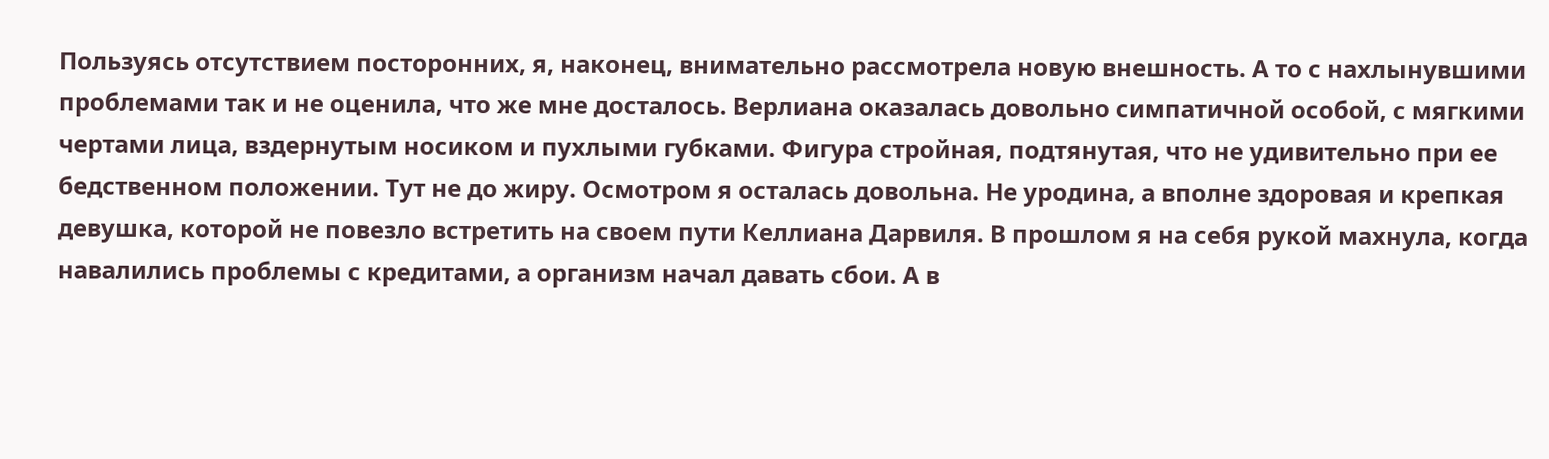Пользуясь отсутствием посторонних, я, наконец, внимательно рассмотрела новую внешность. А то с нахлынувшими проблемами так и не оценила, что же мне досталось. Верлиана оказалась довольно симпатичной особой, с мягкими чертами лица, вздернутым носиком и пухлыми губками. Фигура стройная, подтянутая, что не удивительно при ее бедственном положении. Тут не до жиру. Осмотром я осталась довольна. Не уродина, а вполне здоровая и крепкая девушка, которой не повезло встретить на своем пути Келлиана Дарвиля. В прошлом я на себя рукой махнула, когда навалились проблемы с кредитами, а организм начал давать сбои. А в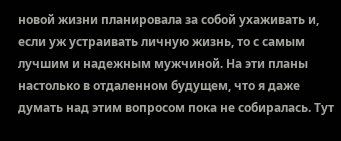новой жизни планировала за собой ухаживать и, если уж устраивать личную жизнь, то с самым лучшим и надежным мужчиной. На эти планы настолько в отдаленном будущем, что я даже думать над этим вопросом пока не собиралась. Тут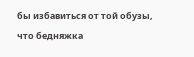бы избавиться от той обузы, что бедняжка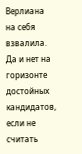Верлиана на себя взвалила. Да и нет на горизонте достойных кандидатов, если не считать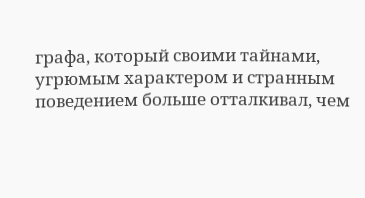графа, который своими тайнами, угрюмым характером и странным поведением больше отталкивал, чем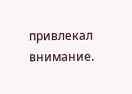привлекал внимание.